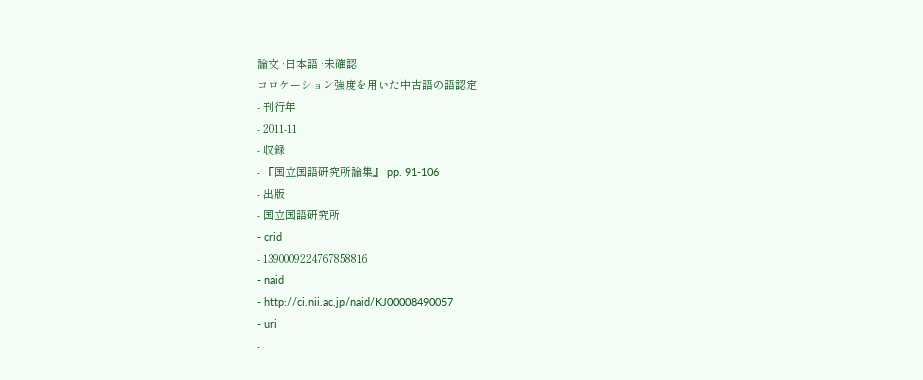論文 ·日本語 ·未確認
コロケーション強度を用いた中古語の語認定
- 刊行年
- 2011-11
- 収録
- 『国立国語研究所論集』 pp. 91-106
- 出版
- 国立国語研究所
- crid
- 1390009224767858816
- naid
- http://ci.nii.ac.jp/naid/KJ00008490057
- uri
-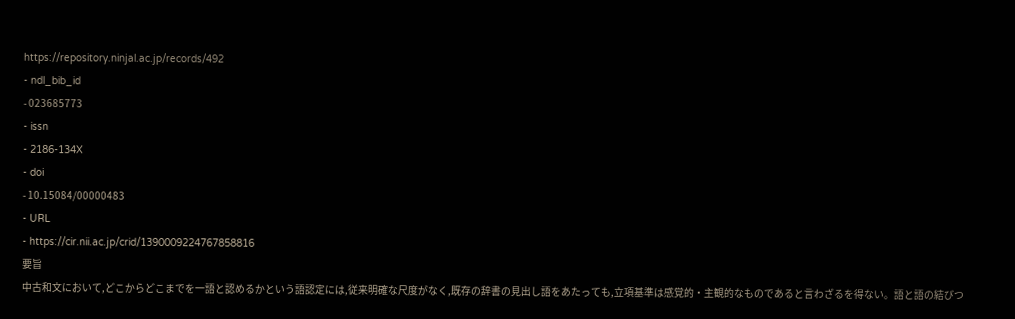https://repository.ninjal.ac.jp/records/492
- ndl_bib_id
- 023685773
- issn
- 2186-134X
- doi
- 10.15084/00000483
- URL
- https://cir.nii.ac.jp/crid/1390009224767858816
要旨
中古和文において,どこからどこまでを一語と認めるかという語認定には,従来明確な尺度がなく,既存の辞書の見出し語をあたっても,立項基準は感覚的・主観的なものであると言わざるを得ない。語と語の結びつ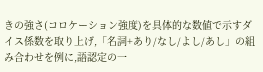きの強さ(コロケーション強度)を具体的な数値で示すダイス係数を取り上げ,「名詞+あり/なし/よし/あし」の組み合わせを例に,語認定の一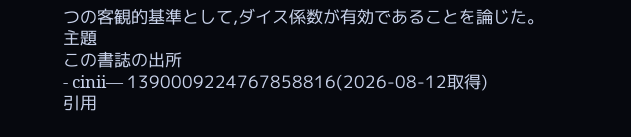つの客観的基準として,ダイス係数が有効であることを論じた。
主題
この書誌の出所
- cinii— 1390009224767858816(2026-08-12取得)
引用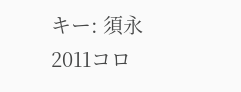キー: 須永2011コロ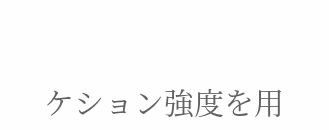ケション強度を用